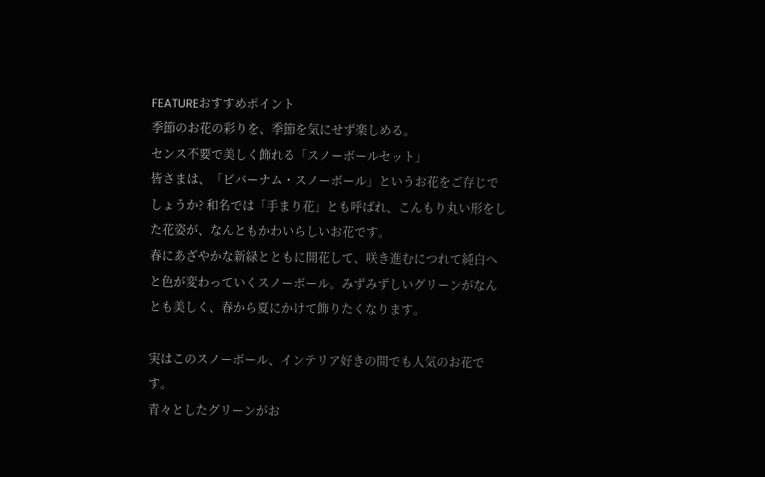FEATUREおすすめポイント
季節のお花の彩りを、季節を気にせず楽しめる。
センス不要で美しく飾れる「スノーボールセット」
皆さまは、「ビバーナム・スノーボール」というお花をご存じでしょうか? 和名では「手まり花」とも呼ばれ、こんもり丸い形をした花姿が、なんともかわいらしいお花です。
春にあざやかな新緑とともに開花して、咲き進むにつれて純白へと色が変わっていくスノーボール。みずみずしいグリーンがなんとも美しく、春から夏にかけて飾りたくなります。

実はこのスノーボール、インテリア好きの間でも人気のお花です。
青々としたグリーンがお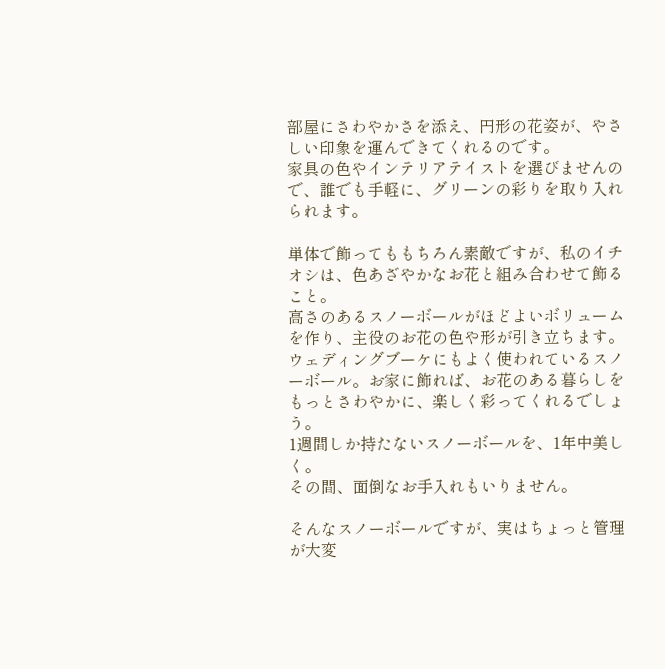部屋にさわやかさを添え、円形の花姿が、やさしい印象を運んできてくれるのです。
家具の色やインテリアテイストを選びませんので、誰でも手軽に、グリーンの彩りを取り入れられます。

単体で飾ってももちろん素敵ですが、私のイチオシは、色あざやかなお花と組み合わせて飾ること。
高さのあるスノーボールがほどよいボリュームを作り、主役のお花の色や形が引き立ちます。
ウェディングブーケにもよく使われているスノーボール。お家に飾れば、お花のある暮らしをもっとさわやかに、楽しく彩ってくれるでしょう。
1週間しか持たないスノーボールを、1年中美しく。
その間、面倒なお手入れもいりません。

そんなスノーボールですが、実はちょっと管理が大変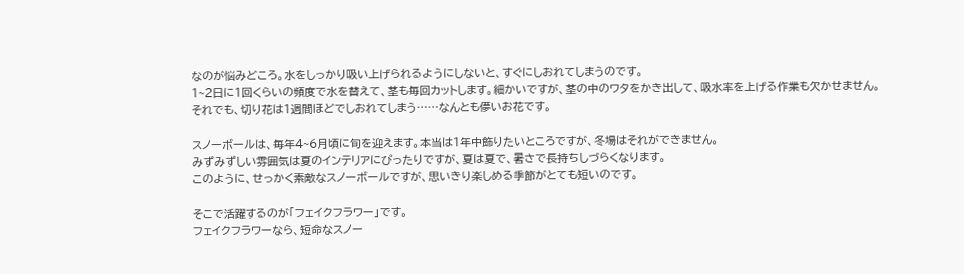なのが悩みどころ。水をしっかり吸い上げられるようにしないと、すぐにしおれてしまうのです。
1~2日に1回くらいの頻度で水を替えて、茎も毎回カットします。細かいですが、茎の中のワタをかき出して、吸水率を上げる作業も欠かせません。
それでも、切り花は1週間ほどでしおれてしまう……なんとも儚いお花です。

スノーボールは、毎年4~6月頃に旬を迎えます。本当は1年中飾りたいところですが、冬場はそれができません。
みずみずしい雰囲気は夏のインテリアにぴったりですが、夏は夏で、暑さで長持ちしづらくなります。
このように、せっかく素敵なスノーボールですが、思いきり楽しめる季節がとても短いのです。

そこで活躍するのが「フェイクフラワー」です。
フェイクフラワーなら、短命なスノー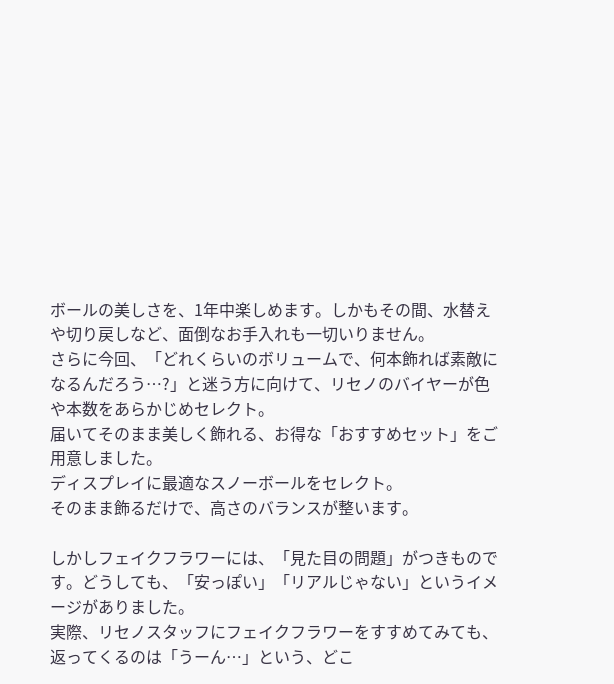ボールの美しさを、1年中楽しめます。しかもその間、水替えや切り戻しなど、面倒なお手入れも一切いりません。
さらに今回、「どれくらいのボリュームで、何本飾れば素敵になるんだろう…?」と迷う方に向けて、リセノのバイヤーが色や本数をあらかじめセレクト。
届いてそのまま美しく飾れる、お得な「おすすめセット」をご用意しました。
ディスプレイに最適なスノーボールをセレクト。
そのまま飾るだけで、高さのバランスが整います。

しかしフェイクフラワーには、「見た目の問題」がつきものです。どうしても、「安っぽい」「リアルじゃない」というイメージがありました。
実際、リセノスタッフにフェイクフラワーをすすめてみても、返ってくるのは「うーん…」という、どこ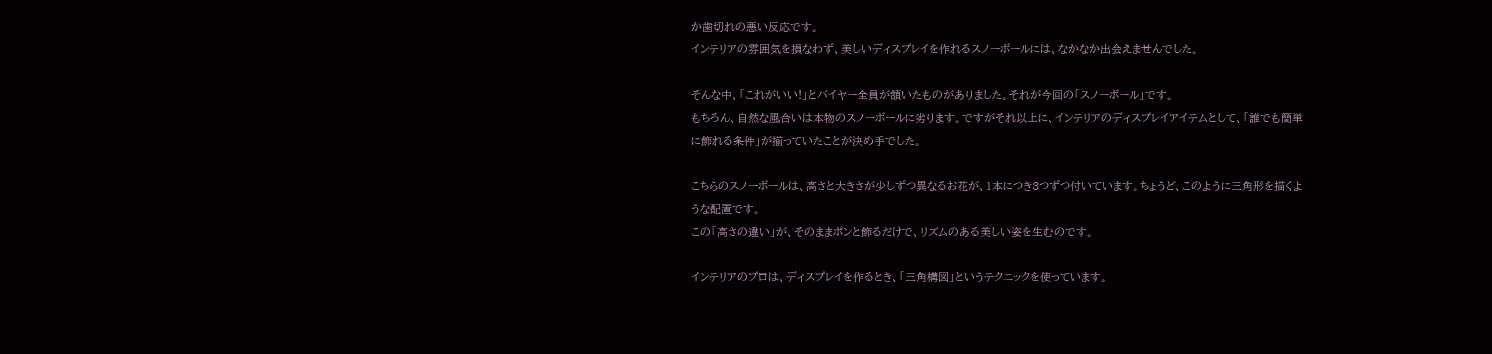か歯切れの悪い反応です。
インテリアの雰囲気を損なわず、美しいディスプレイを作れるスノーボールには、なかなか出会えませんでした。

そんな中、「これがいい!」とバイヤー全員が頷いたものがありました。それが今回の「スノーボール」です。
もちろん、自然な風合いは本物のスノーボールに劣ります。ですがそれ以上に、インテリアのディスプレイアイテムとして、「誰でも簡単に飾れる条件」が揃っていたことが決め手でした。

こちらのスノーボールは、高さと大きさが少しずつ異なるお花が、1本につき3つずつ付いています。ちょうど、このように三角形を描くような配置です。
この「高さの違い」が、そのままポンと飾るだけで、リズムのある美しい姿を生むのです。

インテリアのプロは、ディスプレイを作るとき、「三角構図」というテクニックを使っています。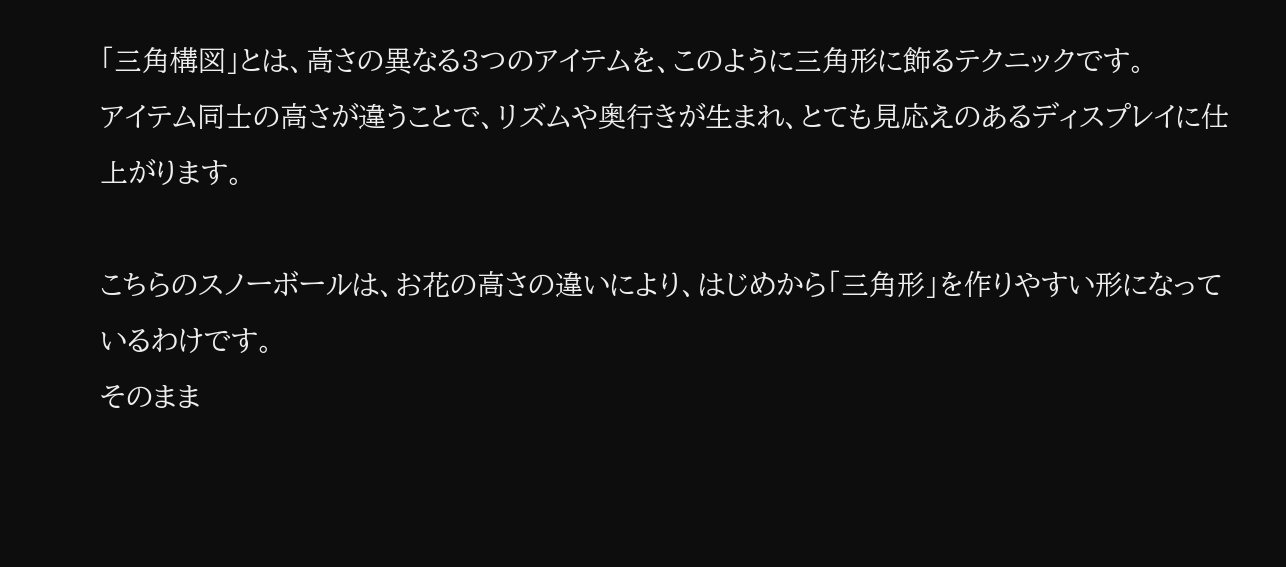「三角構図」とは、高さの異なる3つのアイテムを、このように三角形に飾るテクニックです。
アイテム同士の高さが違うことで、リズムや奥行きが生まれ、とても見応えのあるディスプレイに仕上がります。

こちらのスノーボールは、お花の高さの違いにより、はじめから「三角形」を作りやすい形になっているわけです。
そのまま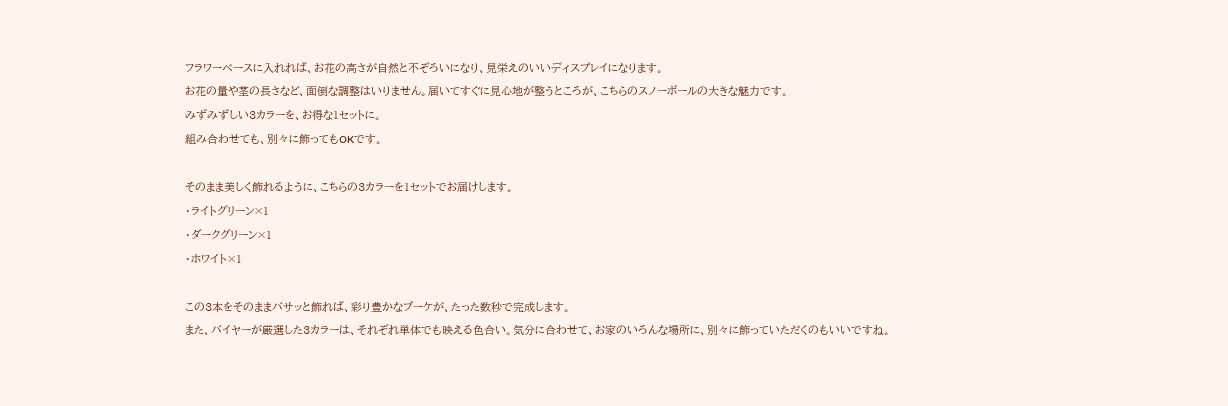フラワーベースに入れれば、お花の高さが自然と不ぞろいになり、見栄えのいいディスプレイになります。
お花の量や茎の長さなど、面倒な調整はいりません。届いてすぐに見心地が整うところが、こちらのスノーボールの大きな魅力です。
みずみずしい3カラーを、お得な1セットに。
組み合わせても、別々に飾ってもOKです。

そのまま美しく飾れるように、こちらの3カラーを1セットでお届けします。
・ライトグリーン×1
・ダークグリーン×1
・ホワイト×1

この3本をそのままバサッと飾れば、彩り豊かなブーケが、たった数秒で完成します。
また、バイヤーが厳選した3カラーは、それぞれ単体でも映える色合い。気分に合わせて、お家のいろんな場所に、別々に飾っていただくのもいいですね。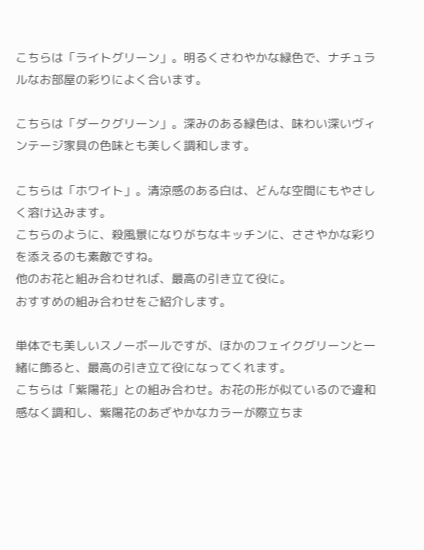こちらは「ライトグリーン」。明るくさわやかな緑色で、ナチュラルなお部屋の彩りによく合います。

こちらは「ダークグリーン」。深みのある緑色は、味わい深いヴィンテージ家具の色味とも美しく調和します。

こちらは「ホワイト」。清涼感のある白は、どんな空間にもやさしく溶け込みます。
こちらのように、殺風景になりがちなキッチンに、ささやかな彩りを添えるのも素敵ですね。
他のお花と組み合わせれば、最高の引き立て役に。
おすすめの組み合わせをご紹介します。

単体でも美しいスノーボールですが、ほかのフェイクグリーンと一緒に飾ると、最高の引き立て役になってくれます。
こちらは「紫陽花」との組み合わせ。お花の形が似ているので違和感なく調和し、紫陽花のあざやかなカラーが際立ちま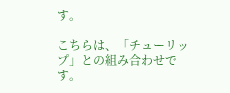す。

こちらは、「チューリップ」との組み合わせです。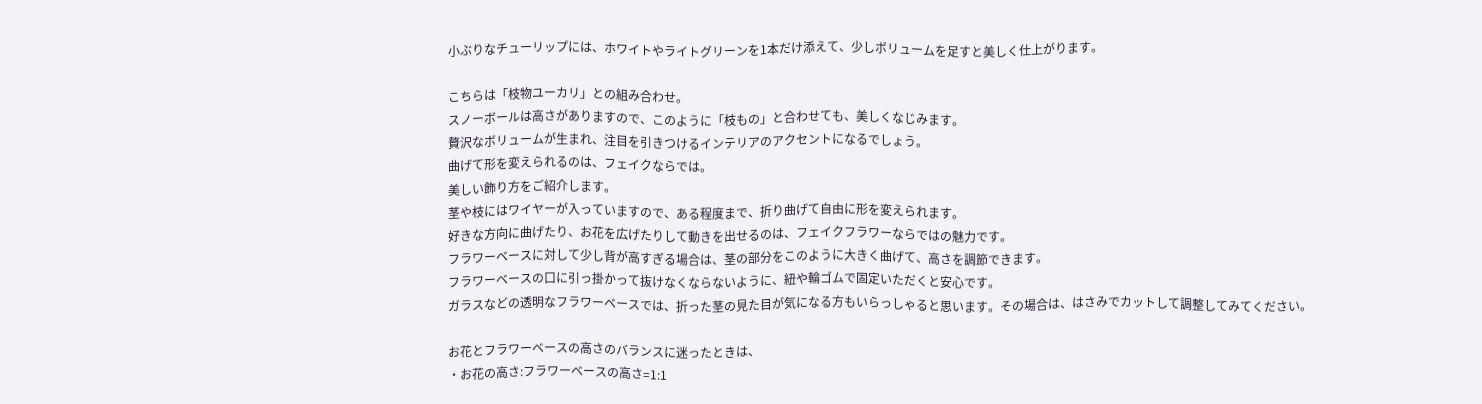小ぶりなチューリップには、ホワイトやライトグリーンを1本だけ添えて、少しボリュームを足すと美しく仕上がります。

こちらは「枝物ユーカリ」との組み合わせ。
スノーボールは高さがありますので、このように「枝もの」と合わせても、美しくなじみます。
贅沢なボリュームが生まれ、注目を引きつけるインテリアのアクセントになるでしょう。
曲げて形を変えられるのは、フェイクならでは。
美しい飾り方をご紹介します。
茎や枝にはワイヤーが入っていますので、ある程度まで、折り曲げて自由に形を変えられます。
好きな方向に曲げたり、お花を広げたりして動きを出せるのは、フェイクフラワーならではの魅力です。
フラワーベースに対して少し背が高すぎる場合は、茎の部分をこのように大きく曲げて、高さを調節できます。
フラワーベースの口に引っ掛かって抜けなくならないように、紐や輪ゴムで固定いただくと安心です。
ガラスなどの透明なフラワーベースでは、折った茎の見た目が気になる方もいらっしゃると思います。その場合は、はさみでカットして調整してみてください。

お花とフラワーベースの高さのバランスに迷ったときは、
・お花の高さ:フラワーベースの高さ=1:1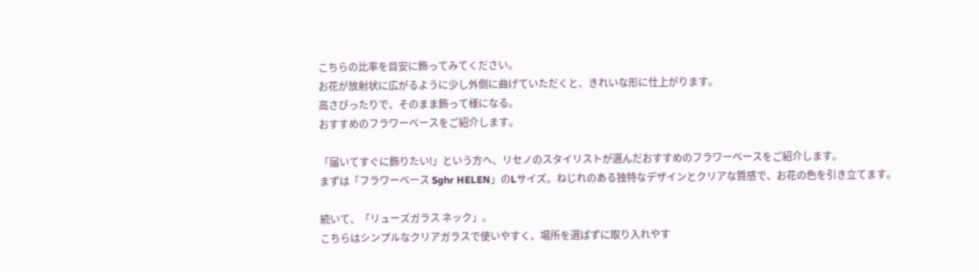こちらの比率を目安に飾ってみてください。
お花が放射状に広がるように少し外側に曲げていただくと、きれいな形に仕上がります。
高さぴったりで、そのまま飾って様になる。
おすすめのフラワーベースをご紹介します。

「届いてすぐに飾りたい!」という方へ、リセノのスタイリストが選んだおすすめのフラワーベースをご紹介します。
まずは「フラワーベース Sghr HELEN」のLサイズ。ねじれのある独特なデザインとクリアな質感で、お花の色を引き立てます。

続いて、「リューズガラス ネック」。
こちらはシンプルなクリアガラスで使いやすく、場所を選ばずに取り入れやす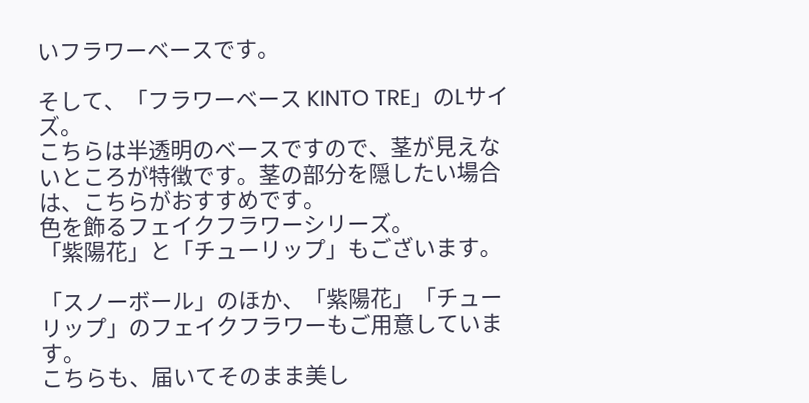いフラワーベースです。

そして、「フラワーベース KINTO TRE」のLサイズ。
こちらは半透明のベースですので、茎が見えないところが特徴です。茎の部分を隠したい場合は、こちらがおすすめです。
色を飾るフェイクフラワーシリーズ。
「紫陽花」と「チューリップ」もございます。

「スノーボール」のほか、「紫陽花」「チューリップ」のフェイクフラワーもご用意しています。
こちらも、届いてそのまま美し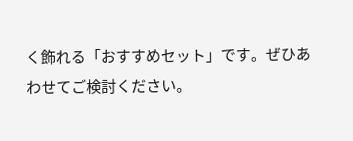く飾れる「おすすめセット」です。ぜひあわせてご検討ください。